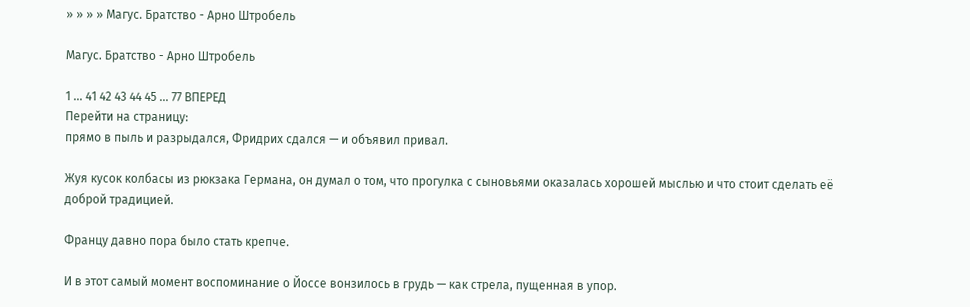» » » » Магус. Братство - Арно Штробель

Магус. Братство - Арно Штробель

1 ... 41 42 43 44 45 ... 77 ВПЕРЕД
Перейти на страницу:
прямо в пыль и разрыдался, Фридрих сдался — и объявил привал.

Жуя кусок колбасы из рюкзака Германа, он думал о том, что прогулка с сыновьями оказалась хорошей мыслью и что стоит сделать её доброй традицией.

Францу давно пора было стать крепче.

И в этот самый момент воспоминание о Йоссе вонзилось в грудь — как стрела, пущенная в упор.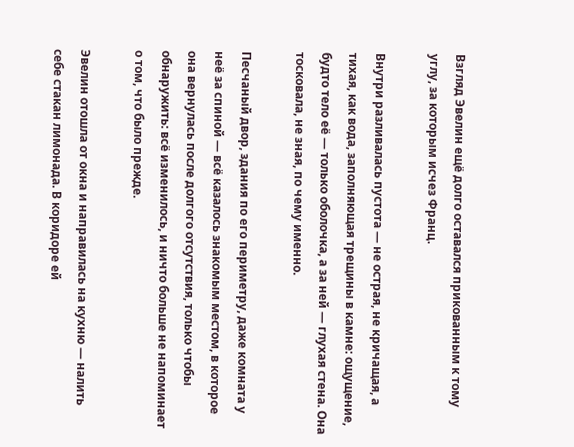Взгляд Эвелин ещё долго оставался прикованным к тому углу, за которым исчез Франц.

Внутри разливалась пустота — не острая, не кричащая, а тихая, как вода, заполняющая трещины в камне: ощущение, будто тело её — только оболочка, а за ней — глухая стена. Она тосковала, не зная, по чему именно.

Песчаный двор, здания по его периметру, даже комната у неё за спиной — всё казалось знакомым местом, в которое она вернулась после долгого отсутствия, только чтобы обнаружить: всё изменилось, и ничто больше не напоминает о том, что было прежде.

Эвелин отошла от окна и направилась на кухню — налить себе стакан лимонада. В коридоре ей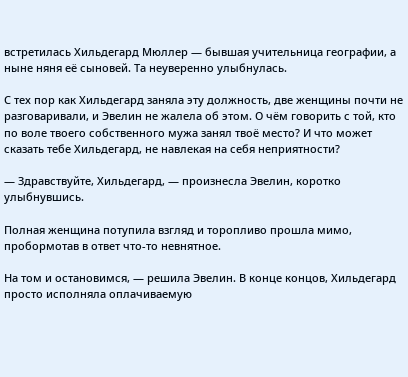встретилась Хильдегард Мюллер — бывшая учительница географии, а ныне няня её сыновей. Та неуверенно улыбнулась.

С тех пор как Хильдегард заняла эту должность, две женщины почти не разговаривали, и Эвелин не жалела об этом. О чём говорить с той, кто по воле твоего собственного мужа занял твоё место? И что может сказать тебе Хильдегард, не навлекая на себя неприятности?

— Здравствуйте, Хильдегард, — произнесла Эвелин, коротко улыбнувшись.

Полная женщина потупила взгляд и торопливо прошла мимо, пробормотав в ответ что-то невнятное.

На том и остановимся, — решила Эвелин. В конце концов, Хильдегард просто исполняла оплачиваемую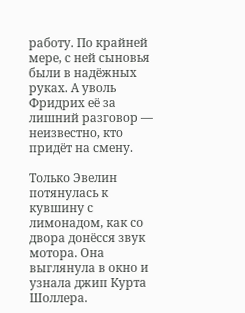работу. По крайней мере, с ней сыновья были в надёжных руках. А уволь Фридрих её за лишний разговор — неизвестно, кто придёт на смену.

Только Эвелин потянулась к кувшину с лимонадом, как со двора донёсся звук мотора. Она выглянула в окно и узнала джип Курта Шоллера.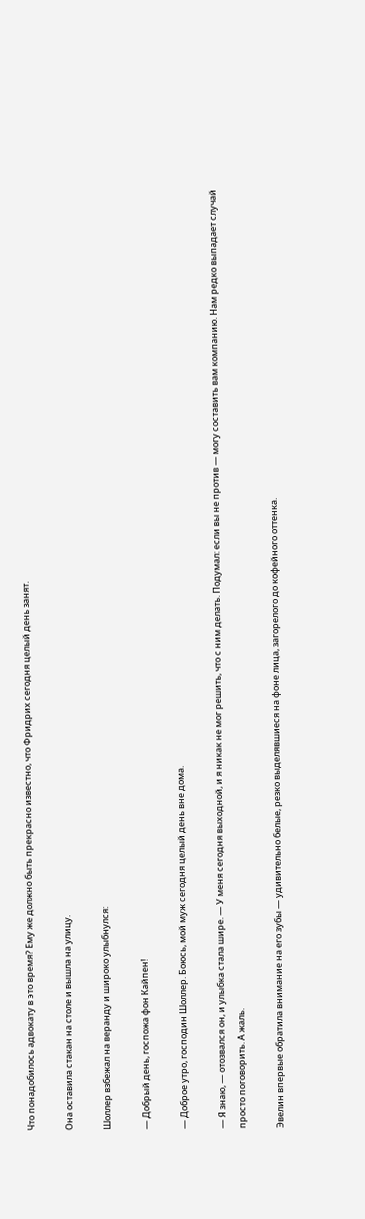Что понадобилось адвокату в это время? Ему же должно быть прекрасно известно, что Фридрих сегодня целый день занят.

Она оставила стакан на столе и вышла на улицу.

Шоллер взбежал на веранду и широко улыбнулся:

— Добрый день, госпожа фон Кайпен!

— Доброе утро, господин Шоллер. Боюсь, мой муж сегодня целый день вне дома.

— Я знаю, — отозвался он, и улыбка стала шире. — У меня сегодня выходной, и я никак не мог решить, что с ним делать. Подумал: если вы не против — могу составить вам компанию. Нам редко выпадает случай просто поговорить. А жаль.

Эвелин впервые обратила внимание на его зубы — удивительно белые, резко выделявшиеся на фоне лица, загорелого до кофейного оттенка.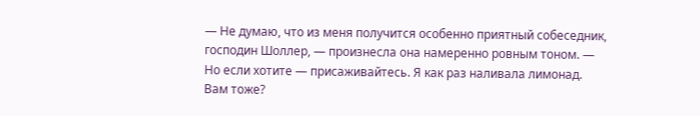— Не думаю, что из меня получится особенно приятный собеседник, господин Шоллер, — произнесла она намеренно ровным тоном. — Но если хотите — присаживайтесь. Я как раз наливала лимонад. Вам тоже?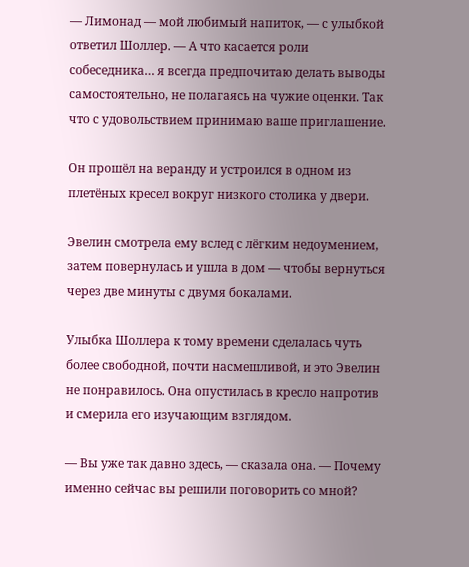— Лимонад — мой любимый напиток, — с улыбкой ответил Шоллер. — А что касается роли собеседника… я всегда предпочитаю делать выводы самостоятельно, не полагаясь на чужие оценки. Так что с удовольствием принимаю ваше приглашение.

Он прошёл на веранду и устроился в одном из плетёных кресел вокруг низкого столика у двери.

Эвелин смотрела ему вслед с лёгким недоумением, затем повернулась и ушла в дом — чтобы вернуться через две минуты с двумя бокалами.

Улыбка Шоллера к тому времени сделалась чуть более свободной, почти насмешливой, и это Эвелин не понравилось. Она опустилась в кресло напротив и смерила его изучающим взглядом.

— Вы уже так давно здесь, — сказала она. — Почему именно сейчас вы решили поговорить со мной?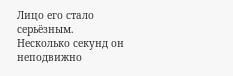Лицо его стало серьёзным. Несколько секунд он неподвижно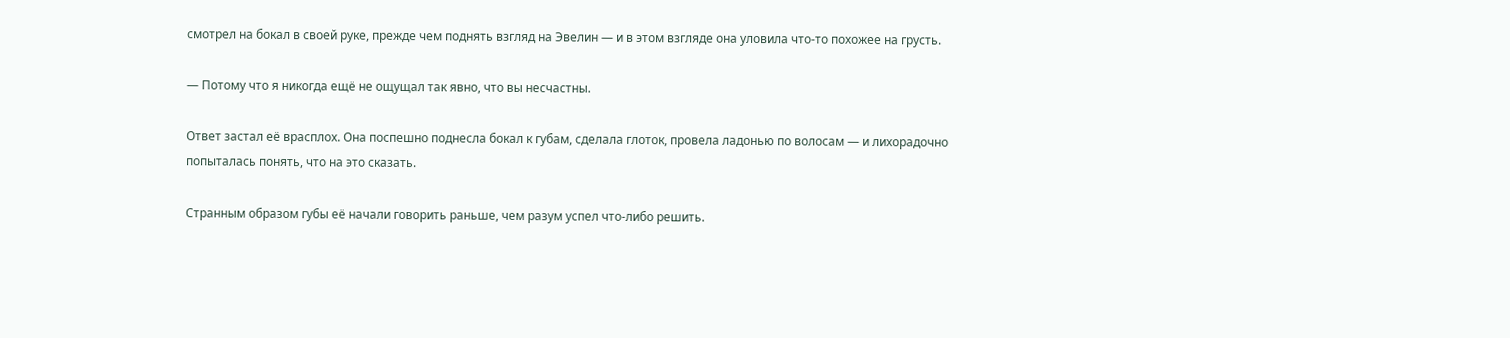смотрел на бокал в своей руке, прежде чем поднять взгляд на Эвелин — и в этом взгляде она уловила что-то похожее на грусть.

— Потому что я никогда ещё не ощущал так явно, что вы несчастны.

Ответ застал её врасплох. Она поспешно поднесла бокал к губам, сделала глоток, провела ладонью по волосам — и лихорадочно попыталась понять, что на это сказать.

Странным образом губы её начали говорить раньше, чем разум успел что-либо решить.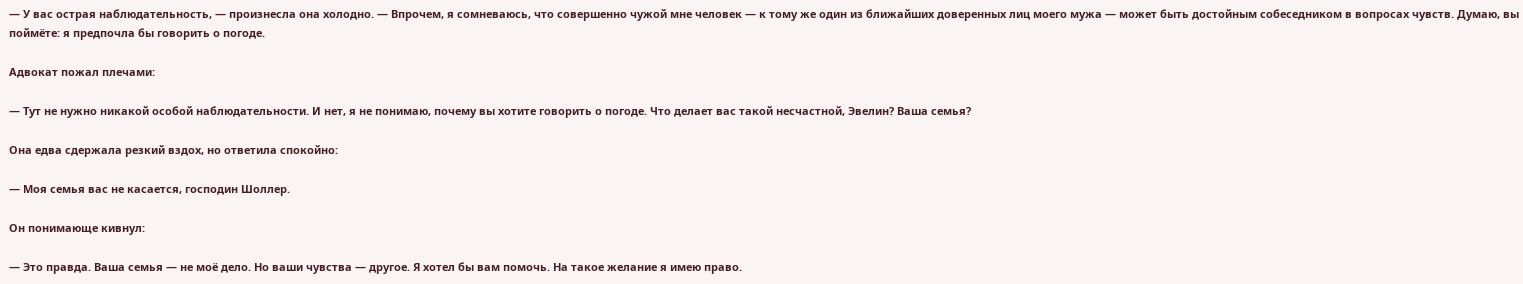— У вас острая наблюдательность, — произнесла она холодно. — Впрочем, я сомневаюсь, что совершенно чужой мне человек — к тому же один из ближайших доверенных лиц моего мужа — может быть достойным собеседником в вопросах чувств. Думаю, вы поймёте: я предпочла бы говорить о погоде.

Адвокат пожал плечами:

— Тут не нужно никакой особой наблюдательности. И нет, я не понимаю, почему вы хотите говорить о погоде. Что делает вас такой несчастной, Эвелин? Ваша семья?

Она едва сдержала резкий вздох, но ответила спокойно:

— Моя семья вас не касается, господин Шоллер.

Он понимающе кивнул:

— Это правда. Ваша семья — не моё дело. Но ваши чувства — другое. Я хотел бы вам помочь. На такое желание я имею право.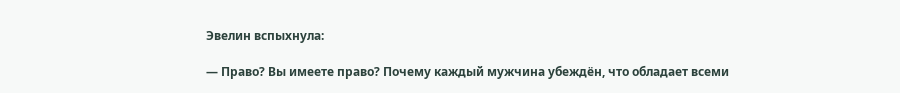Эвелин вспыхнула:

— Право? Вы имеете право? Почему каждый мужчина убеждён, что обладает всеми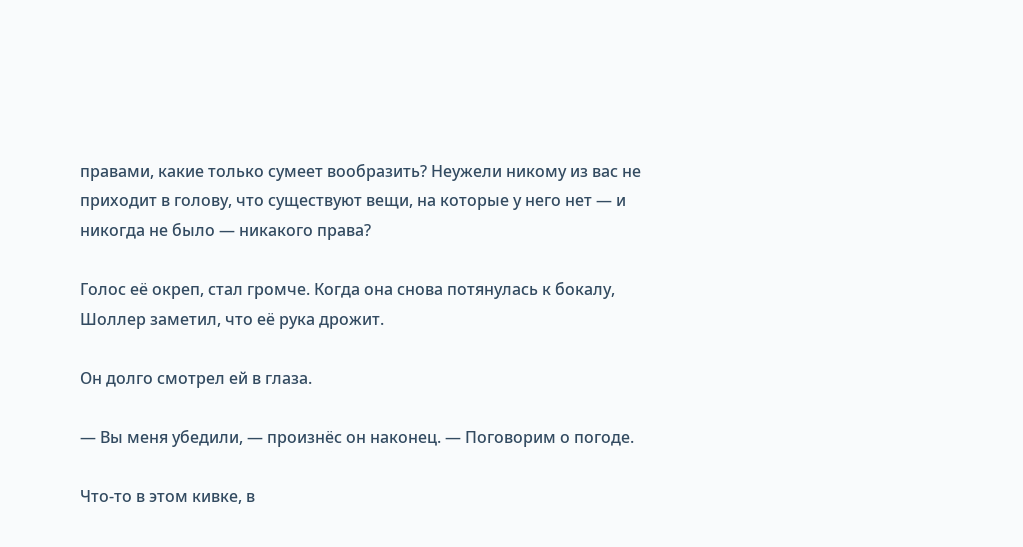правами, какие только сумеет вообразить? Неужели никому из вас не приходит в голову, что существуют вещи, на которые у него нет — и никогда не было — никакого права?

Голос её окреп, стал громче. Когда она снова потянулась к бокалу, Шоллер заметил, что её рука дрожит.

Он долго смотрел ей в глаза.

— Вы меня убедили, — произнёс он наконец. — Поговорим о погоде.

Что-то в этом кивке, в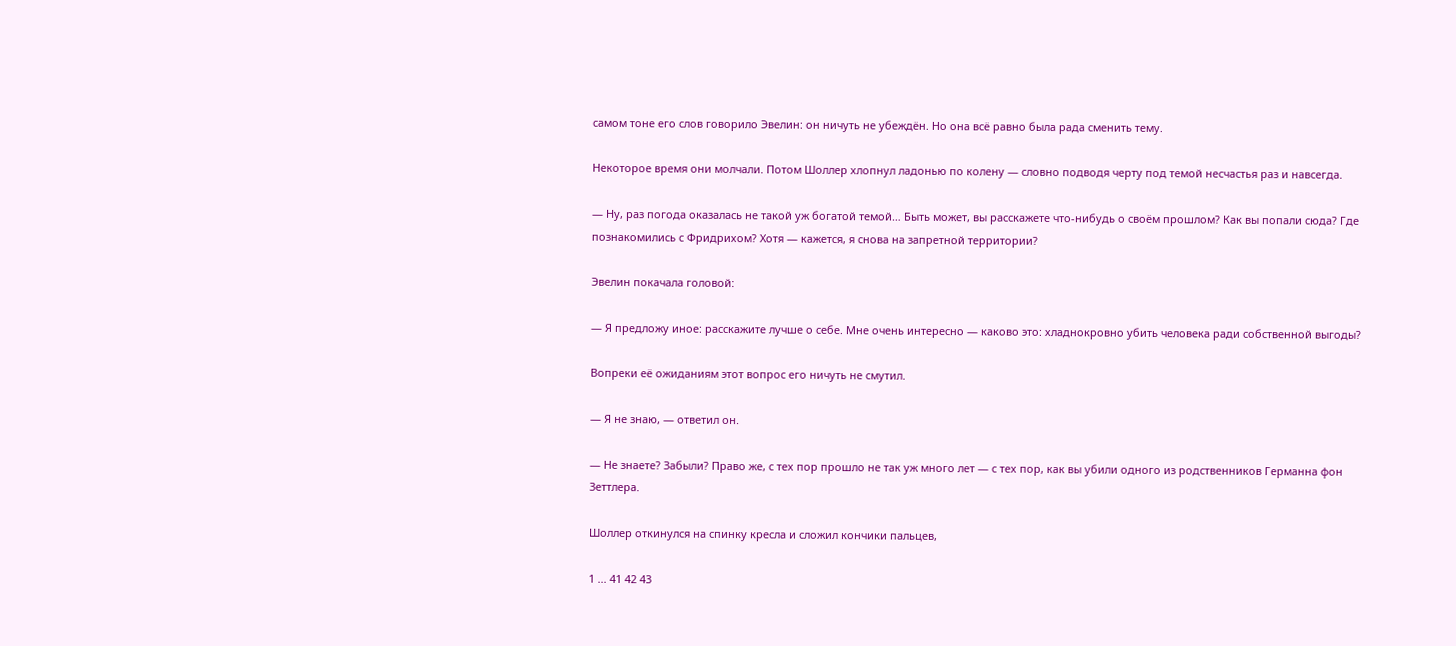самом тоне его слов говорило Эвелин: он ничуть не убеждён. Но она всё равно была рада сменить тему.

Некоторое время они молчали. Потом Шоллер хлопнул ладонью по колену — словно подводя черту под темой несчастья раз и навсегда.

— Ну, раз погода оказалась не такой уж богатой темой… Быть может, вы расскажете что-нибудь о своём прошлом? Как вы попали сюда? Где познакомились с Фридрихом? Хотя — кажется, я снова на запретной территории?

Эвелин покачала головой:

— Я предложу иное: расскажите лучше о себе. Мне очень интересно — каково это: хладнокровно убить человека ради собственной выгоды?

Вопреки её ожиданиям этот вопрос его ничуть не смутил.

— Я не знаю, — ответил он.

— Не знаете? Забыли? Право же, с тех пор прошло не так уж много лет — с тех пор, как вы убили одного из родственников Германна фон Зеттлера.

Шоллер откинулся на спинку кресла и сложил кончики пальцев,

1 ... 41 42 43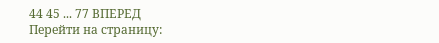44 45 ... 77 ВПЕРЕД
Перейти на страницу: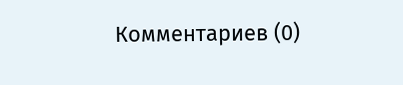Комментариев (0)